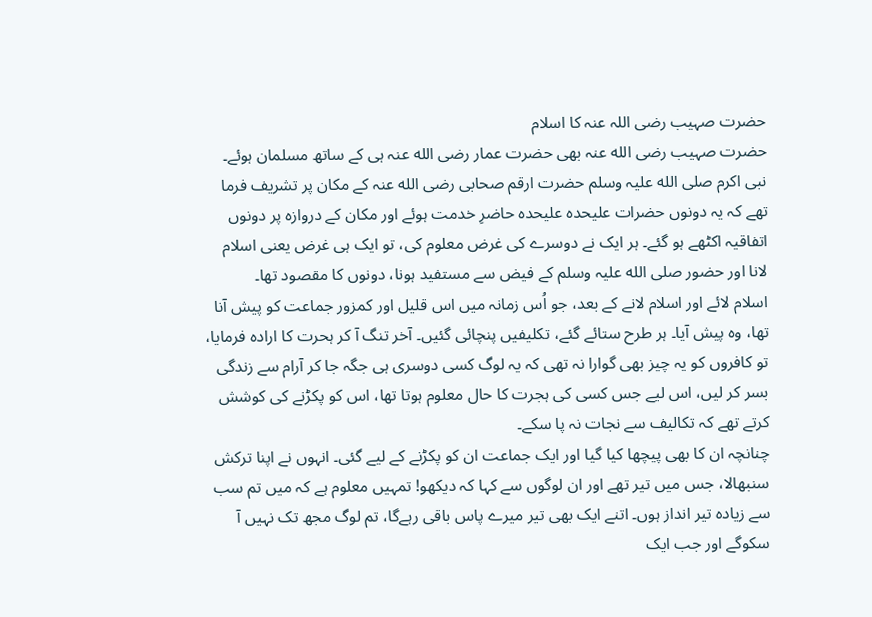حضرت صہیب رضی اللہ عنہ کا اسلام
حضرت صہیب رضی الله عنہ بھی حضرت عمار رضی الله عنہ ہی کے ساتھ مسلمان ہوئے۔ نبی اکرم صلی الله علیہ وسلم حضرت ارقم صحابی رضی الله عنہ کے مکان پر تشریف فرما تھے کہ یہ دونوں حضرات علیحدہ علیحدہ حاضرِ خدمت ہوئے اور مکان کے دروازہ پر دونوں اتفاقیہ اکٹھے ہو گئے۔ ہر ایک نے دوسرے کی غرض معلوم کی، تو ایک ہی غرض یعنی اسلام لانا اور حضور صلی الله علیہ وسلم کے فیض سے مستفید ہونا، دونوں کا مقصود تھا۔
اسلام لائے اور اسلام لانے کے بعد، جو اُس زمانہ میں اس قلیل اور کمزور جماعت کو پیش آنا تھا، وہ پیش آیا۔ ہر طرح ستائے گئے، تکلیفیں پنچائی گئیں۔ آخر تنگ آ کر ہحرت کا ارادہ فرمایا، تو کافروں کو یہ چیز بھی گوارا نہ تھی کہ یہ لوگ کسی دوسری ہی جگہ جا کر آرام سے زندگی بسر کر لیں، اس لیے جس کسی کی ہجرت کا حال معلوم ہوتا تھا، اس کو پکڑنے کی کوشش کرتے تھے کہ تکالیف سے نجات نہ پا سکے۔
چنانچہ ان کا بھی پیچھا کیا گیا اور ایک جماعت ان کو پکڑنے کے لیے گئی۔ انہوں نے اپنا ترکش سنبھالا، جس میں تیر تھے اور ان لوگوں سے کہا کہ دیکھو! تمہیں معلوم ہے کہ میں تم سب سے زیادہ تیر انداز ہوں۔ اتنے ایک بھی تیر میرے پاس باقی رہےگا، تم لوگ مجھ تک نہیں آ سکوگے اور جب ایک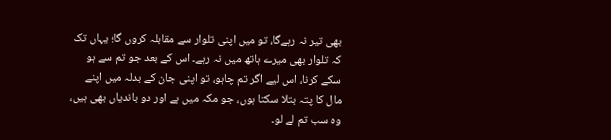بھی تیر نہ رہےگا، تو میں اپنی تلوار سے مقابلہ کروں گا؛ یہاں تک کہ تلوار بھی میرے ہاتھ میں نہ رہے۔ اس کے بعد جو تم سے ہو سکے کرنا، اس لیے اگر تم چاہو، تو اپنی جان کے بدلہ میں اپنے مال کا پتہ بتلا سکتا ہوں، جو مکہ میں ہے اور دو باندیاں بھی ہیں، وہ سب تم لے لو۔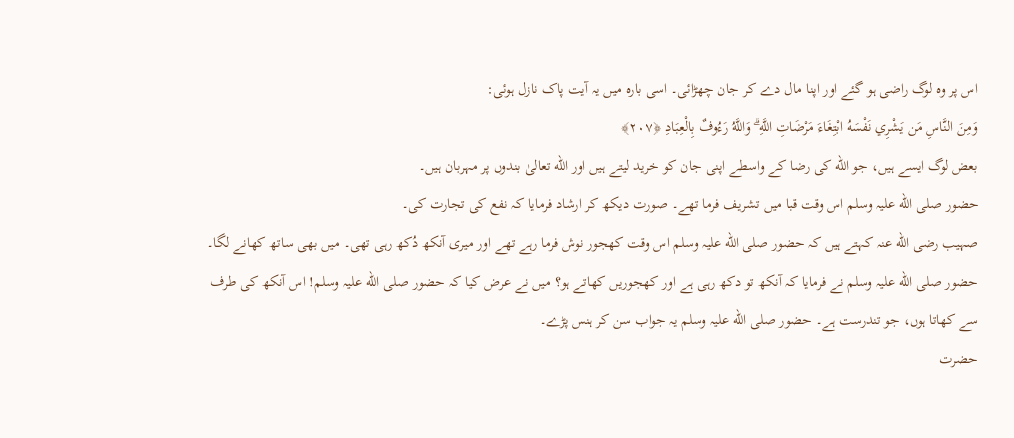اس پر وہ لوگ راضی ہو گئے اور اپنا مال دے کر جان چھڑائی۔ اسی بارہ میں یہ آیت پاک نازل ہوئی:
وَمِنَ النَّاسِ مَن يَشْرِي نَفْسَهُ ابْتِغَاءَ مَرْضَاتِ اللَّهِ ۗ وَاللَّهُ رَءُوفٌ بِالْعِبَادِ ﴿٢٠٧﴾
بعض لوگ ایسے ہیں، جو الله کی رضا کے واسطے اپنی جان کو خرید لیتے ہیں اور الله تعالیٰ بندوں پر مہربان ہیں۔
حضور صلی الله علیہ وسلم اس وقت قبا میں تشریف فرما تھے۔ صورت دیکھ کر ارشاد فرمایا کہ نفع کی تجارت کی۔
صہیب رضی الله عنہ کہتے ہیں کہ حضور صلی الله علیہ وسلم اس وقت کھجور نوش فرما رہے تھے اور میری آنکھ دُکھ رہی تھی۔ میں بھی ساتھ کھانے لگا۔ حضور صلی الله علیہ وسلم نے فرمایا کہ آنکھ تو دکھ رہی ہے اور کھجوریں کھاتے ہو؟ میں نے عرض کیا کہ حضور صلی الله علیہ وسلم! اس آنکھ کی طرف سے کھاتا ہوں، جو تندرست ہے۔ حضور صلی الله علیہ وسلم یہ جواب سن کر ہنس پڑے۔
حضرت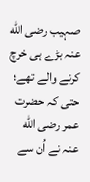صہیب رضی الله عنہ بڑے ہی خرچ کرنے والے تھے؛ حتی کہ حضرت عمر رضی الله عنہ نے اُن سے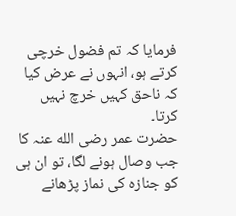فرمایا کہ تم فضول خرچی کرتے ہو، انہوں نے عرض کیا کہ ناحق کہیں خرچ نہیں کرتا۔
حضرت عمر رضی الله عنہ کا جب وصال ہونے لگا، تو ان ہی کو جنازہ کی نماز پڑھانے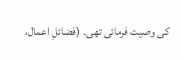کی وصیت فرمائی تھی۔ (فضائلِ اعمال،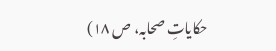حکایاتِ صحابہ، ص ۱۸)